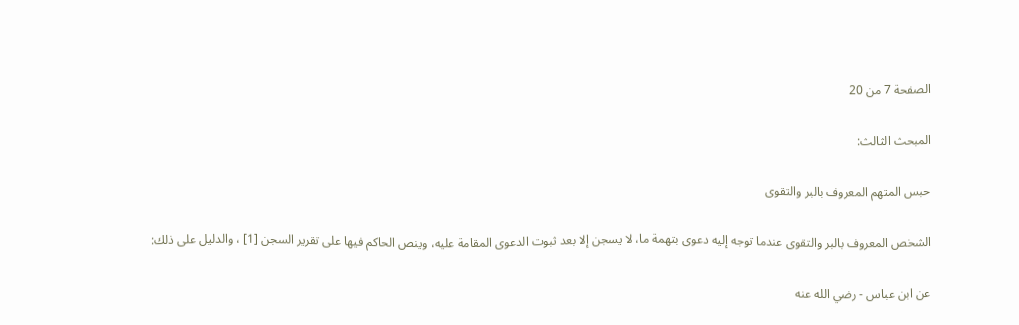الصفحة 7 من 20

المبحث الثالث:

حبس المتهم المعروف بالبر والتقوى

الشخص المعروف بالبر والتقوى عندما توجه إليه دعوى بتهمة ما، لا يسجن إلا بعد ثبوت الدعوى المقامة عليه، وينص الحاكم فيها على تقرير السجن [1] ، والدليل على ذلك:

عن ابن عباس - رضي الله عنه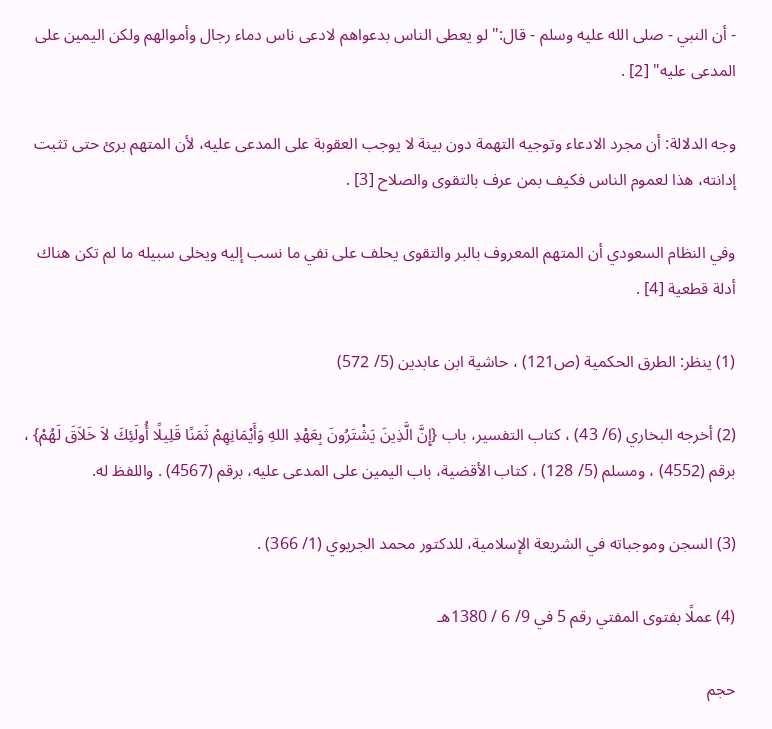- أن النبي - صلى الله عليه وسلم - قال:"لو يعطى الناس بدعواهم لادعى ناس دماء رجال وأموالهم ولكن اليمين على المدعى عليه" [2] .

وجه الدلالة: أن مجرد الادعاء وتوجيه التهمة دون بينة لا يوجب العقوبة على المدعى عليه، لأن المتهم برئ حتى تثبت إدانته، هذا لعموم الناس فكيف بمن عرف بالتقوى والصلاح [3] .

وفي النظام السعودي أن المتهم المعروف بالبر والتقوى يحلف على نفي ما نسب إليه ويخلى سبيله ما لم تكن هناك أدلة قطعية [4] .

(1) ينظر: الطرق الحكمية (ص121) ، حاشية ابن عابدين (5/ 572)

(2) أخرجه البخاري (6/ 43) ، كتاب التفسير، باب {إِنَّ الَّذِينَ يَشْتَرُونَ بِعَهْدِ اللهِ وَأَيْمَانِهِمْ ثَمَنًا قَلِيلًا أُولَئِكَ لاَ خَلاَقَ لَهُمْ} ، برقم (4552) ، ومسلم (5/ 128) ، كتاب الأقضية، باب اليمين على المدعى عليه، برقم (4567) . واللفظ له.

(3) السجن وموجباته في الشريعة الإسلامية، للدكتور محمد الجريوي (1/ 366) .

(4) عملًا بفتوى المفتي رقم 5 في 9/ 6 / 1380هـ

حجم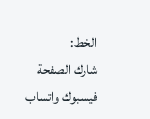الخط:
شارك الصفحة
فيسبوك واتساب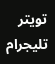تويتر تليجرام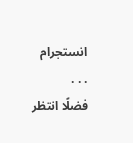انستجرام
. . .
فضلًا انتظر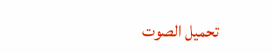تحميل الصوت